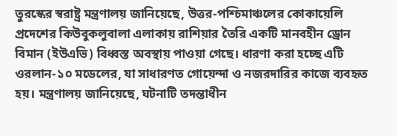তুরস্কের স্বরাষ্ট্র মন্ত্রণালয় জানিয়েছে, উত্তর-পশ্চিমাঞ্চলের কোকায়েলি প্রদেশের কিউবুকলুবালা এলাকায় রাশিয়ার তৈরি একটি মানবহীন ড্রোন বিমান (ইউএভি) বিধ্বস্ত অবস্থায় পাওয়া গেছে। ধারণা করা হচ্ছে এটি ওরলান-১০ মডেলের, যা সাধারণত গোয়েন্দা ও নজরদারির কাজে ব্যবহৃত হয়। মন্ত্রণালয় জানিয়েছে, ঘটনাটি তদন্তাধীন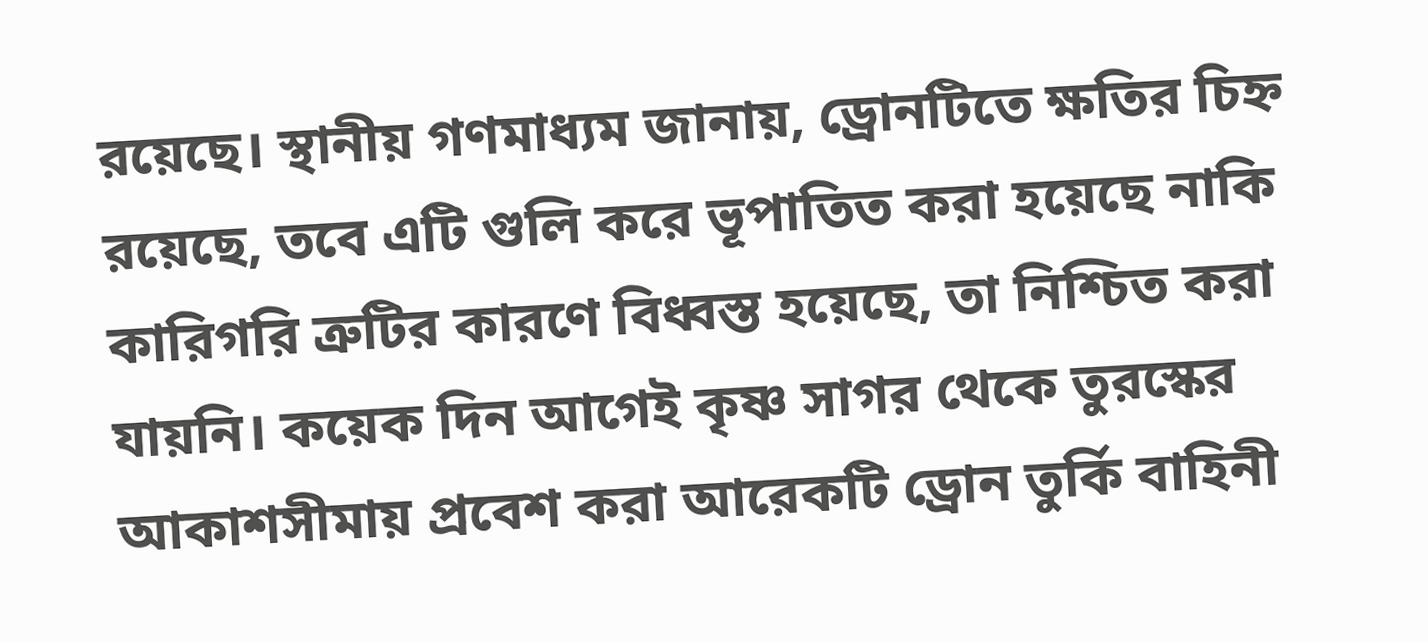রয়েছে। স্থানীয় গণমাধ্যম জানায়, ড্রোনটিতে ক্ষতির চিহ্ন রয়েছে, তবে এটি গুলি করে ভূপাতিত করা হয়েছে নাকি কারিগরি ত্রুটির কারণে বিধ্বস্ত হয়েছে, তা নিশ্চিত করা যায়নি। কয়েক দিন আগেই কৃষ্ণ সাগর থেকে তুরস্কের আকাশসীমায় প্রবেশ করা আরেকটি ড্রোন তুর্কি বাহিনী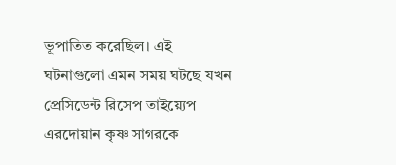ভূপাতিত করেছিল। এই ঘটনাগুলো এমন সময় ঘটছে যখন প্রেসিডেন্ট রিসেপ তাইয়্যেপ এরদোয়ান কৃষ্ণ সাগরকে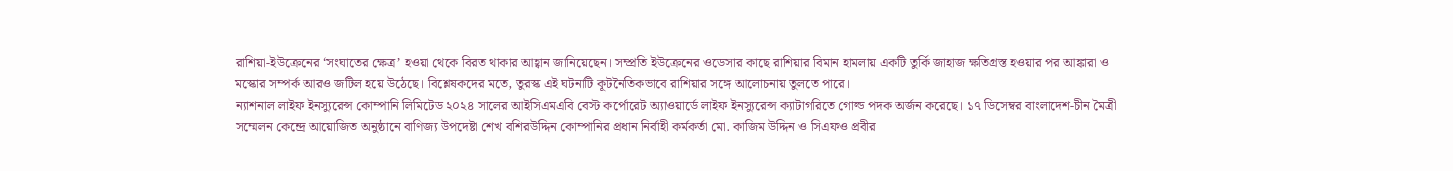রাশিয়া-ইউক্রেনের ‘সংঘাতের ক্ষেত্র’ হওয়া থেকে বিরত থাকার আহ্বান জানিয়েছেন। সম্প্রতি ইউক্রেনের ওডেসার কাছে রাশিয়ার বিমান হামলায় একটি তুর্কি জাহাজ ক্ষতিগ্রস্ত হওয়ার পর আঙ্কারা ও মস্কোর সম্পর্ক আরও জটিল হয়ে উঠেছে। বিশ্লেষকদের মতে, তুরস্ক এই ঘটনাটি কূটনৈতিকভাবে রাশিয়ার সঙ্গে আলোচনায় তুলতে পারে।
ন্যাশনাল লাইফ ইনস্যুরেন্স কোম্পানি লিমিটেড ২০২৪ সালের আইসিএমএবি বেস্ট কর্পোরেট অ্যাওয়ার্ডে লাইফ ইনস্যুরেন্স ক্যাটাগরিতে গোল্ড পদক অর্জন করেছে। ১৭ ডিসেম্বর বাংলাদেশ-চীন মৈত্রী সম্মেলন কেন্দ্রে আয়োজিত অনুষ্ঠানে বাণিজ্য উপদেষ্টা শেখ বশিরউদ্দিন কোম্পানির প্রধান নির্বাহী কর্মকর্তা মো. কাজিম উদ্দিন ও সিএফও প্রবীর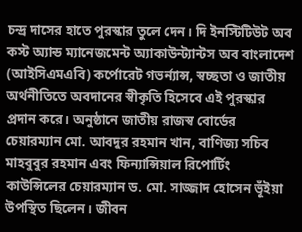চন্দ্র দাসের হাতে পুরস্কার তুলে দেন। দি ইনস্টিটিউট অব কস্ট অ্যান্ড ম্যানেজমেন্ট অ্যাকাউন্ট্যান্টস অব বাংলাদেশ (আইসিএমএবি) কর্পোরেট গভর্ন্যান্স, স্বচ্ছতা ও জাতীয় অর্থনীতিতে অবদানের স্বীকৃতি হিসেবে এই পুরস্কার প্রদান করে। অনুষ্ঠানে জাতীয় রাজস্ব বোর্ডের চেয়ারম্যান মো. আবদুর রহমান খান, বাণিজ্য সচিব মাহবুবুর রহমান এবং ফিন্যান্সিয়াল রিপোর্টিং কাউন্সিলের চেয়ারম্যান ড. মো. সাজ্জাদ হোসেন ভূঁইয়া উপস্থিত ছিলেন। জীবন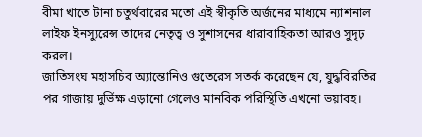বীমা খাতে টানা চতুর্থবারের মতো এই স্বীকৃতি অর্জনের মাধ্যমে ন্যাশনাল লাইফ ইনস্যুরেন্স তাদের নেতৃত্ব ও সুশাসনের ধারাবাহিকতা আরও সুদৃঢ় করল।
জাতিসংঘ মহাসচিব অ্যান্তোনিও গুতেরেস সতর্ক করেছেন যে, যুদ্ধবিরতির পর গাজায় দুর্ভিক্ষ এড়ানো গেলেও মানবিক পরিস্থিতি এখনো ভয়াবহ।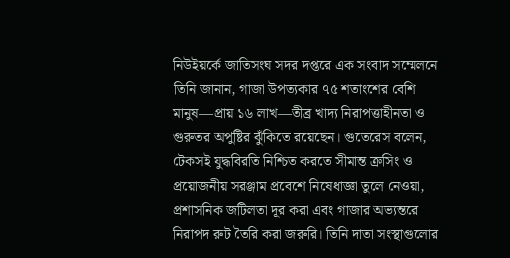নিউইয়র্কে জাতিসংঘ সদর দপ্তরে এক সংবাদ সম্মেলনে তিনি জানান, গাজা উপত্যকার ৭৫ শতাংশের বেশি মানুষ—প্রায় ১৬ লাখ—তীব্র খাদ্য নিরাপত্তাহীনতা ও গুরুতর অপুষ্টির ঝুঁকিতে রয়েছেন। গুতেরেস বলেন, টেকসই যুদ্ধবিরতি নিশ্চিত করতে সীমান্ত ক্রসিং ও প্রয়োজনীয় সরঞ্জাম প্রবেশে নিষেধাজ্ঞা তুলে নেওয়া, প্রশাসনিক জটিলতা দূর করা এবং গাজার অভ্যন্তরে নিরাপদ রুট তৈরি করা জরুরি। তিনি দাতা সংস্থাগুলোর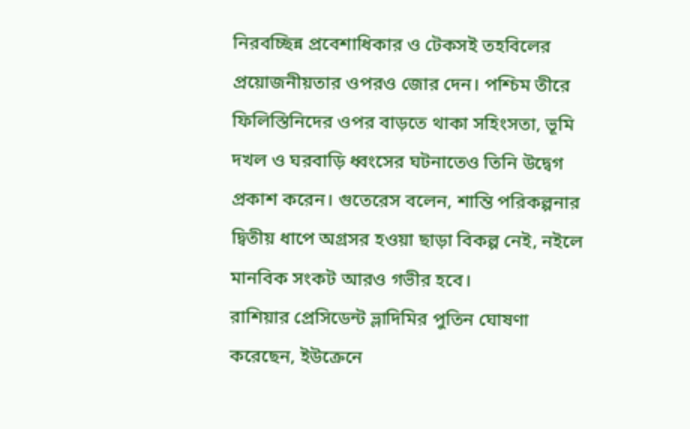নিরবচ্ছিন্ন প্রবেশাধিকার ও টেকসই তহবিলের প্রয়োজনীয়তার ওপরও জোর দেন। পশ্চিম তীরে ফিলিস্তিনিদের ওপর বাড়তে থাকা সহিংসতা, ভূমি দখল ও ঘরবাড়ি ধ্বংসের ঘটনাতেও তিনি উদ্বেগ প্রকাশ করেন। গুতেরেস বলেন, শান্তি পরিকল্পনার দ্বিতীয় ধাপে অগ্রসর হওয়া ছাড়া বিকল্প নেই, নইলে মানবিক সংকট আরও গভীর হবে।
রাশিয়ার প্রেসিডেন্ট ভ্লাদিমির পুতিন ঘোষণা করেছেন, ইউক্রেনে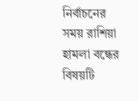নির্বাচনের সময় রাশিয়া হামলা বন্ধের বিষয়টি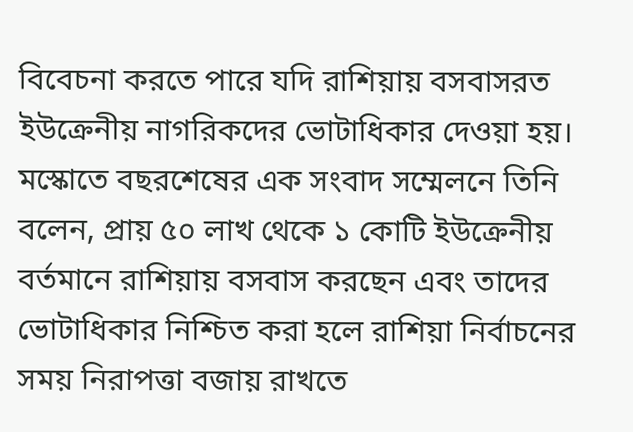বিবেচনা করতে পারে যদি রাশিয়ায় বসবাসরত ইউক্রেনীয় নাগরিকদের ভোটাধিকার দেওয়া হয়। মস্কোতে বছরশেষের এক সংবাদ সম্মেলনে তিনি বলেন, প্রায় ৫০ লাখ থেকে ১ কোটি ইউক্রেনীয় বর্তমানে রাশিয়ায় বসবাস করছেন এবং তাদের ভোটাধিকার নিশ্চিত করা হলে রাশিয়া নির্বাচনের সময় নিরাপত্তা বজায় রাখতে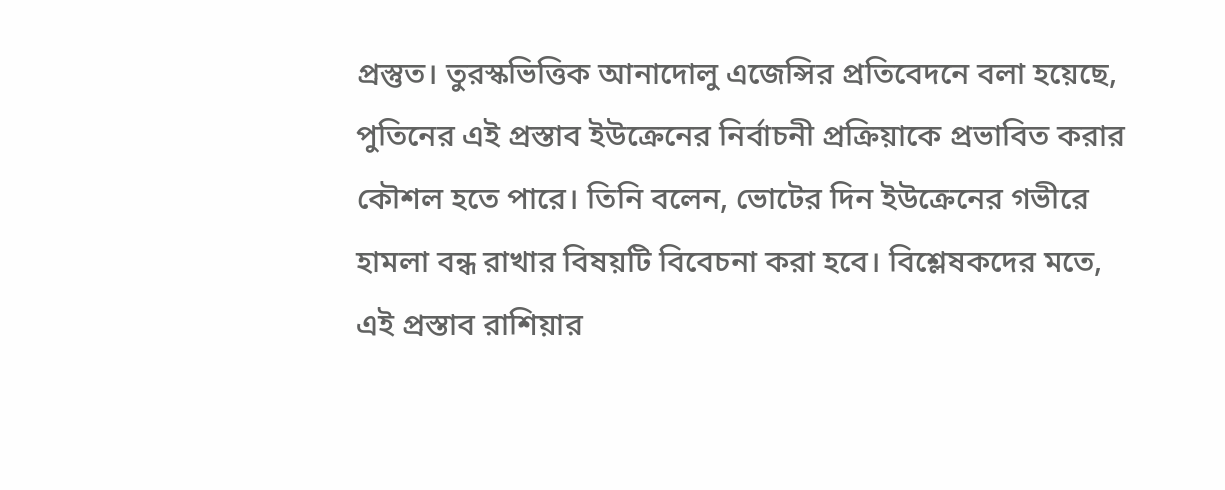প্রস্তুত। তুরস্কভিত্তিক আনাদোলু এজেন্সির প্রতিবেদনে বলা হয়েছে, পুতিনের এই প্রস্তাব ইউক্রেনের নির্বাচনী প্রক্রিয়াকে প্রভাবিত করার কৌশল হতে পারে। তিনি বলেন, ভোটের দিন ইউক্রেনের গভীরে হামলা বন্ধ রাখার বিষয়টি বিবেচনা করা হবে। বিশ্লেষকদের মতে, এই প্রস্তাব রাশিয়ার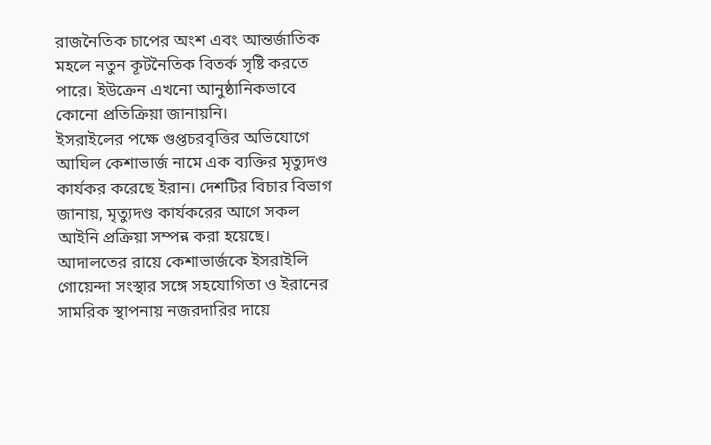রাজনৈতিক চাপের অংশ এবং আন্তর্জাতিক মহলে নতুন কূটনৈতিক বিতর্ক সৃষ্টি করতে পারে। ইউক্রেন এখনো আনুষ্ঠানিকভাবে কোনো প্রতিক্রিয়া জানায়নি।
ইসরাইলের পক্ষে গুপ্তচরবৃত্তির অভিযোগে আঘিল কেশাভার্জ নামে এক ব্যক্তির মৃত্যুদণ্ড কার্যকর করেছে ইরান। দেশটির বিচার বিভাগ জানায়, মৃত্যুদণ্ড কার্যকরের আগে সকল আইনি প্রক্রিয়া সম্পন্ন করা হয়েছে। আদালতের রায়ে কেশাভার্জকে ইসরাইলি গোয়েন্দা সংস্থার সঙ্গে সহযোগিতা ও ইরানের সামরিক স্থাপনায় নজরদারির দায়ে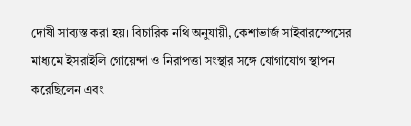দোষী সাব্যস্ত করা হয়। বিচারিক নথি অনুযায়ী, কেশাভার্জ সাইবারস্পেসের মাধ্যমে ইসরাইলি গোয়েন্দা ও নিরাপত্তা সংস্থার সঙ্গে যোগাযোগ স্থাপন করেছিলেন এবং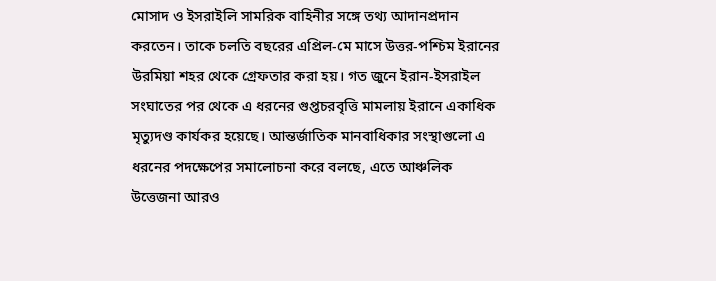মোসাদ ও ইসরাইলি সামরিক বাহিনীর সঙ্গে তথ্য আদানপ্রদান করতেন। তাকে চলতি বছরের এপ্রিল-মে মাসে উত্তর-পশ্চিম ইরানের উরমিয়া শহর থেকে গ্রেফতার করা হয়। গত জুনে ইরান-ইসরাইল সংঘাতের পর থেকে এ ধরনের গুপ্তচরবৃত্তি মামলায় ইরানে একাধিক মৃত্যুদণ্ড কার্যকর হয়েছে। আন্তর্জাতিক মানবাধিকার সংস্থাগুলো এ ধরনের পদক্ষেপের সমালোচনা করে বলছে, এতে আঞ্চলিক উত্তেজনা আরও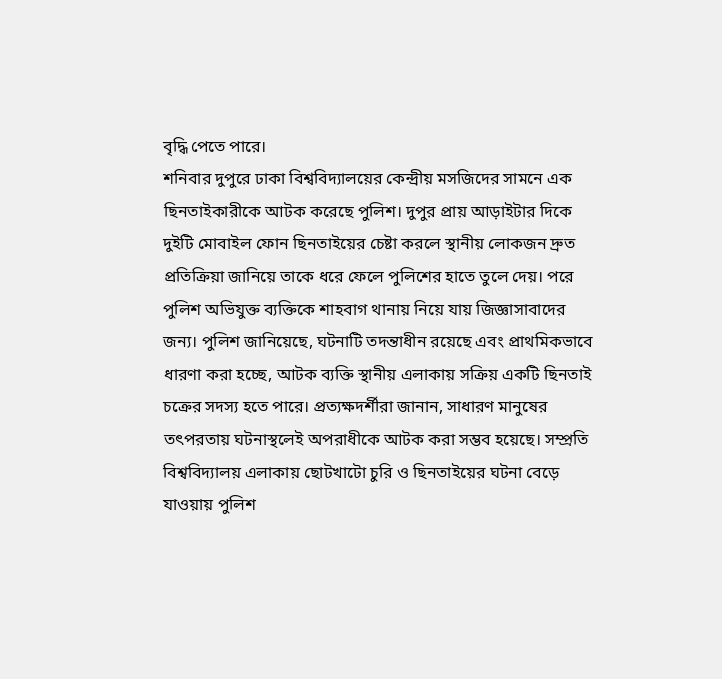বৃদ্ধি পেতে পারে।
শনিবার দুপুরে ঢাকা বিশ্ববিদ্যালয়ের কেন্দ্রীয় মসজিদের সামনে এক ছিনতাইকারীকে আটক করেছে পুলিশ। দুপুর প্রায় আড়াইটার দিকে দুইটি মোবাইল ফোন ছিনতাইয়ের চেষ্টা করলে স্থানীয় লোকজন দ্রুত প্রতিক্রিয়া জানিয়ে তাকে ধরে ফেলে পুলিশের হাতে তুলে দেয়। পরে পুলিশ অভিযুক্ত ব্যক্তিকে শাহবাগ থানায় নিয়ে যায় জিজ্ঞাসাবাদের জন্য। পুলিশ জানিয়েছে, ঘটনাটি তদন্তাধীন রয়েছে এবং প্রাথমিকভাবে ধারণা করা হচ্ছে, আটক ব্যক্তি স্থানীয় এলাকায় সক্রিয় একটি ছিনতাই চক্রের সদস্য হতে পারে। প্রত্যক্ষদর্শীরা জানান, সাধারণ মানুষের তৎপরতায় ঘটনাস্থলেই অপরাধীকে আটক করা সম্ভব হয়েছে। সম্প্রতি বিশ্ববিদ্যালয় এলাকায় ছোটখাটো চুরি ও ছিনতাইয়ের ঘটনা বেড়ে যাওয়ায় পুলিশ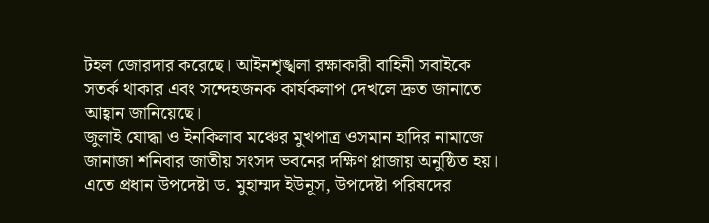টহল জোরদার করেছে। আইনশৃঙ্খলা রক্ষাকারী বাহিনী সবাইকে সতর্ক থাকার এবং সন্দেহজনক কার্যকলাপ দেখলে দ্রুত জানাতে আহ্বান জানিয়েছে।
জুলাই যোদ্ধা ও ইনকিলাব মঞ্চের মুখপাত্র ওসমান হাদির নামাজে জানাজা শনিবার জাতীয় সংসদ ভবনের দক্ষিণ প্লাজায় অনুষ্ঠিত হয়। এতে প্রধান উপদেষ্টা ড. মুহাম্মদ ইউনূস, উপদেষ্টা পরিষদের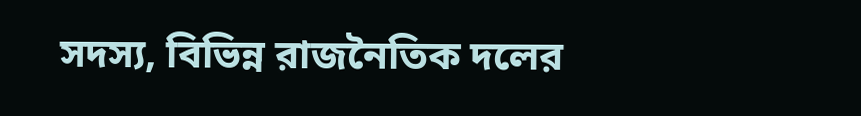সদস্য, বিভিন্ন রাজনৈতিক দলের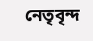নেতৃবৃন্দ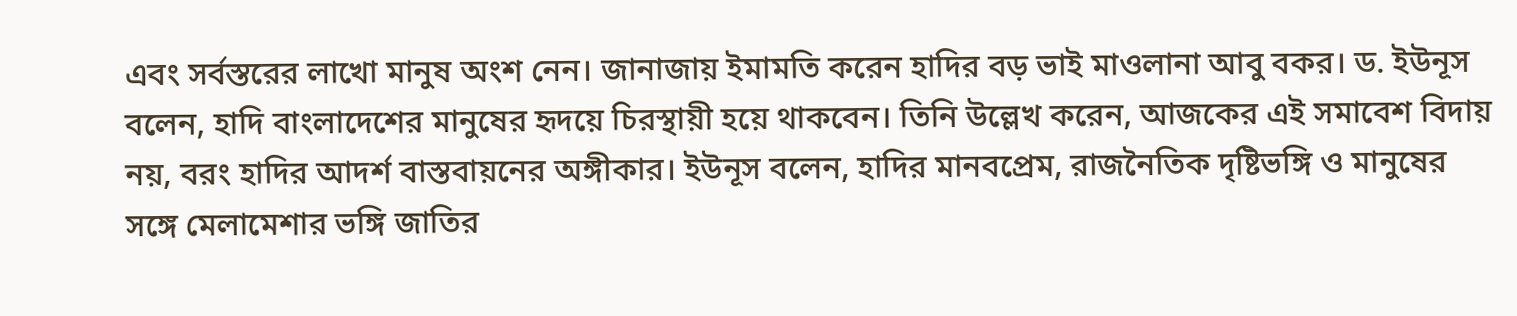এবং সর্বস্তরের লাখো মানুষ অংশ নেন। জানাজায় ইমামতি করেন হাদির বড় ভাই মাওলানা আবু বকর। ড. ইউনূস বলেন, হাদি বাংলাদেশের মানুষের হৃদয়ে চিরস্থায়ী হয়ে থাকবেন। তিনি উল্লেখ করেন, আজকের এই সমাবেশ বিদায় নয়, বরং হাদির আদর্শ বাস্তবায়নের অঙ্গীকার। ইউনূস বলেন, হাদির মানবপ্রেম, রাজনৈতিক দৃষ্টিভঙ্গি ও মানুষের সঙ্গে মেলামেশার ভঙ্গি জাতির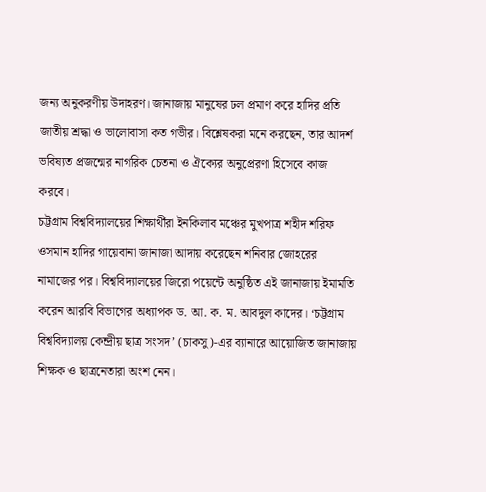জন্য অনুকরণীয় উদাহরণ। জানাজায় মানুষের ঢল প্রমাণ করে হাদির প্রতি জাতীয় শ্রদ্ধা ও ভালোবাসা কত গভীর। বিশ্লেষকরা মনে করছেন, তার আদর্শ ভবিষ্যত প্রজন্মের নাগরিক চেতনা ও ঐক্যের অনুপ্রেরণা হিসেবে কাজ করবে।
চট্টগ্রাম বিশ্ববিদ্যালয়ের শিক্ষার্থীরা ইনকিলাব মঞ্চের মুখপাত্র শহীদ শরিফ ওসমান হাদির গায়েবানা জানাজা আদায় করেছেন শনিবার জোহরের নামাজের পর। বিশ্ববিদ্যালয়ের জিরো পয়েন্টে অনুষ্ঠিত এই জানাজায় ইমামতি করেন আরবি বিভাগের অধ্যাপক ড. আ. ক. ম. আবদুল কাদের। ‘চট্টগ্রাম বিশ্ববিদ্যালয় কেন্দ্রীয় ছাত্র সংসদ’ (চাকসু)-এর ব্যানারে আয়োজিত জানাজায় শিক্ষক ও ছাত্রনেতারা অংশ নেন।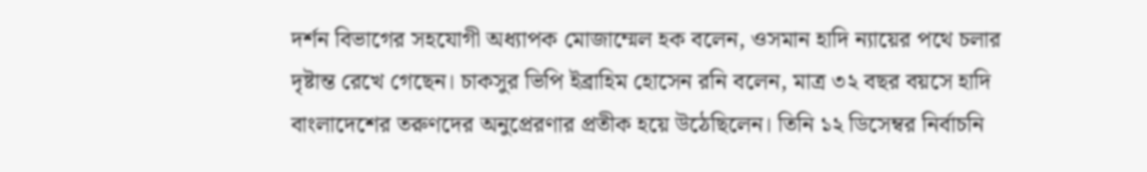দর্শন বিভাগের সহযোগী অধ্যাপক মোজাম্মেল হক বলেন, ওসমান হাদি ন্যায়ের পথে চলার দৃষ্টান্ত রেখে গেছেন। চাকসুর ভিপি ইব্রাহিম হোসেন রনি বলেন, মাত্র ৩২ বছর বয়সে হাদি বাংলাদেশের তরুণদের অনুপ্রেরণার প্রতীক হয়ে উঠেছিলেন। তিনি ১২ ডিসেম্বর নির্বাচনি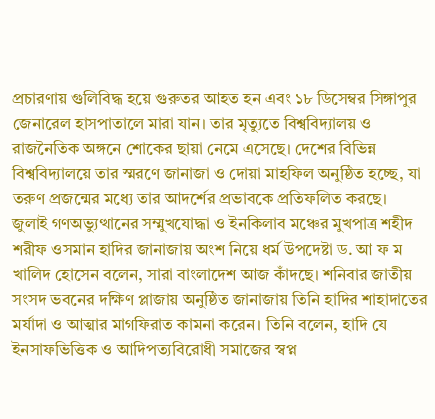প্রচারণায় গুলিবিদ্ধ হয়ে গুরুতর আহত হন এবং ১৮ ডিসেম্বর সিঙ্গাপুর জেনারেল হাসপাতালে মারা যান। তার মৃত্যুতে বিশ্ববিদ্যালয় ও রাজনৈতিক অঙ্গনে শোকের ছায়া নেমে এসেছে। দেশের বিভিন্ন বিশ্ববিদ্যালয়ে তার স্মরণে জানাজা ও দোয়া মাহফিল অনুষ্ঠিত হচ্ছে, যা তরুণ প্রজন্মের মধ্যে তার আদর্শের প্রভাবকে প্রতিফলিত করছে।
জুলাই গণঅভ্যুত্থানের সম্মুখযোদ্ধা ও ইনকিলাব মঞ্চের মুখপাত্র শহীদ শরীফ ওসমান হাদির জানাজায় অংশ নিয়ে ধর্ম উপদেষ্টা ড. আ ফ ম খালিদ হোসেন বলেন, সারা বাংলাদেশ আজ কাঁদছে। শনিবার জাতীয় সংসদ ভবনের দক্ষিণ প্লাজায় অনুষ্ঠিত জানাজায় তিনি হাদির শাহাদাতের মর্যাদা ও আত্মার মাগফিরাত কামনা করেন। তিনি বলেন, হাদি যে ইনসাফভিত্তিক ও আদিপত্যবিরোধী সমাজের স্বপ্ন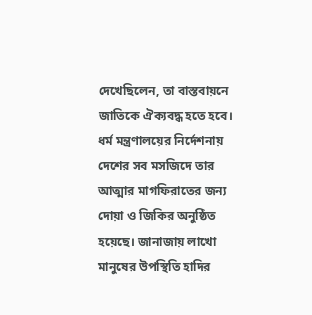দেখেছিলেন, তা বাস্তবায়নে জাতিকে ঐক্যবদ্ধ হতে হবে। ধর্ম মন্ত্রণালয়ের নির্দেশনায় দেশের সব মসজিদে তার আত্মার মাগফিরাতের জন্য দোয়া ও জিকির অনুষ্ঠিত হয়েছে। জানাজায় লাখো মানুষের উপস্থিতি হাদির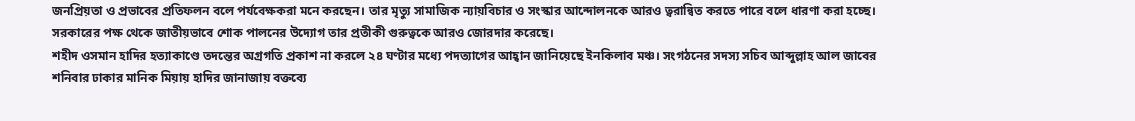জনপ্রিয়তা ও প্রভাবের প্রতিফলন বলে পর্যবেক্ষকরা মনে করছেন। তার মৃত্যু সামাজিক ন্যায়বিচার ও সংস্কার আন্দোলনকে আরও ত্বরান্বিত করতে পারে বলে ধারণা করা হচ্ছে। সরকারের পক্ষ থেকে জাতীয়ভাবে শোক পালনের উদ্যোগ তার প্রতীকী গুরুত্বকে আরও জোরদার করেছে।
শহীদ ওসমান হাদির হত্যাকাণ্ডে তদন্তের অগ্রগতি প্রকাশ না করলে ২৪ ঘণ্টার মধ্যে পদত্যাগের আহ্বান জানিয়েছে ইনকিলাব মঞ্চ। সংগঠনের সদস্য সচিব আব্দুল্লাহ আল জাবের শনিবার ঢাকার মানিক মিয়ায় হাদির জানাজায় বক্তব্যে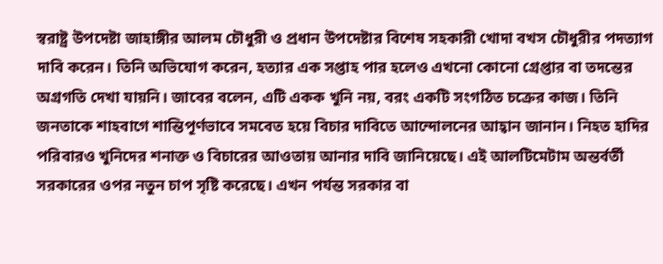স্বরাষ্ট্র উপদেষ্টা জাহাঙ্গীর আলম চৌধুরী ও প্রধান উপদেষ্টার বিশেষ সহকারী খোদা বখস চৌধুরীর পদত্যাগ দাবি করেন। তিনি অভিযোগ করেন, হত্যার এক সপ্তাহ পার হলেও এখনো কোনো গ্রেপ্তার বা তদন্তের অগ্রগতি দেখা যায়নি। জাবের বলেন, এটি একক খুনি নয়, বরং একটি সংগঠিত চক্রের কাজ। তিনি জনতাকে শাহবাগে শান্তিপূর্ণভাবে সমবেত হয়ে বিচার দাবিতে আন্দোলনের আহ্বান জানান। নিহত হাদির পরিবারও খুনিদের শনাক্ত ও বিচারের আওতায় আনার দাবি জানিয়েছে। এই আলটিমেটাম অন্তর্বর্তী সরকারের ওপর নতুন চাপ সৃষ্টি করেছে। এখন পর্যন্ত সরকার বা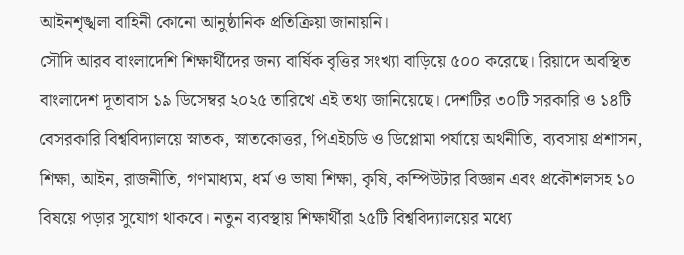আইনশৃঙ্খলা বাহিনী কোনো আনুষ্ঠানিক প্রতিক্রিয়া জানায়নি।
সৌদি আরব বাংলাদেশি শিক্ষার্থীদের জন্য বার্ষিক বৃত্তির সংখ্যা বাড়িয়ে ৫০০ করেছে। রিয়াদে অবস্থিত বাংলাদেশ দূতাবাস ১৯ ডিসেম্বর ২০২৫ তারিখে এই তথ্য জানিয়েছে। দেশটির ৩০টি সরকারি ও ১৪টি বেসরকারি বিশ্ববিদ্যালয়ে স্নাতক, স্নাতকোত্তর, পিএইচডি ও ডিপ্লোমা পর্যায়ে অর্থনীতি, ব্যবসায় প্রশাসন, শিক্ষা, আইন, রাজনীতি, গণমাধ্যম, ধর্ম ও ভাষা শিক্ষা, কৃষি, কম্পিউটার বিজ্ঞান এবং প্রকৌশলসহ ১০ বিষয়ে পড়ার সুযোগ থাকবে। নতুন ব্যবস্থায় শিক্ষার্থীরা ২৫টি বিশ্ববিদ্যালয়ের মধ্যে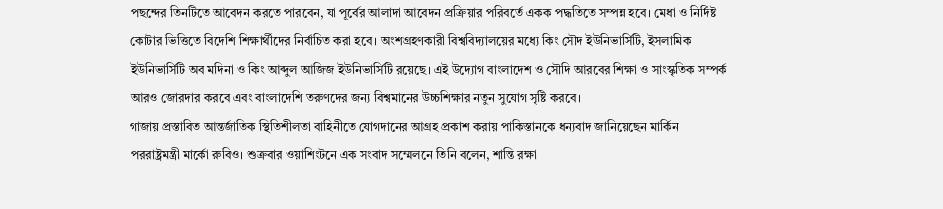পছন্দের তিনটিতে আবেদন করতে পারবেন, যা পূর্বের আলাদা আবেদন প্রক্রিয়ার পরিবর্তে একক পদ্ধতিতে সম্পন্ন হবে। মেধা ও নির্দিষ্ট কোটার ভিত্তিতে বিদেশি শিক্ষার্থীদের নির্বাচিত করা হবে। অংশগ্রহণকারী বিশ্ববিদ্যালয়ের মধ্যে কিং সৌদ ইউনিভার্সিটি, ইসলামিক ইউনিভার্সিটি অব মদিনা ও কিং আব্দুল আজিজ ইউনিভার্সিটি রয়েছে। এই উদ্যোগ বাংলাদেশ ও সৌদি আরবের শিক্ষা ও সাংস্কৃতিক সম্পর্ক আরও জোরদার করবে এবং বাংলাদেশি তরুণদের জন্য বিশ্বমানের উচ্চশিক্ষার নতুন সুযোগ সৃষ্টি করবে।
গাজায় প্রস্তাবিত আন্তর্জাতিক স্থিতিশীলতা বাহিনীতে যোগদানের আগ্রহ প্রকাশ করায় পাকিস্তানকে ধন্যবাদ জানিয়েছেন মার্কিন পররাষ্ট্রমন্ত্রী মার্কো রুবিও। শুক্রবার ওয়াশিংটনে এক সংবাদ সম্মেলনে তিনি বলেন, শান্তি রক্ষা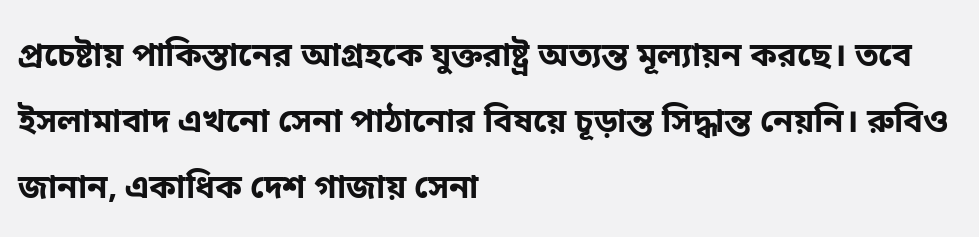প্রচেষ্টায় পাকিস্তানের আগ্রহকে যুক্তরাষ্ট্র অত্যন্ত মূল্যায়ন করছে। তবে ইসলামাবাদ এখনো সেনা পাঠানোর বিষয়ে চূড়ান্ত সিদ্ধান্ত নেয়নি। রুবিও জানান, একাধিক দেশ গাজায় সেনা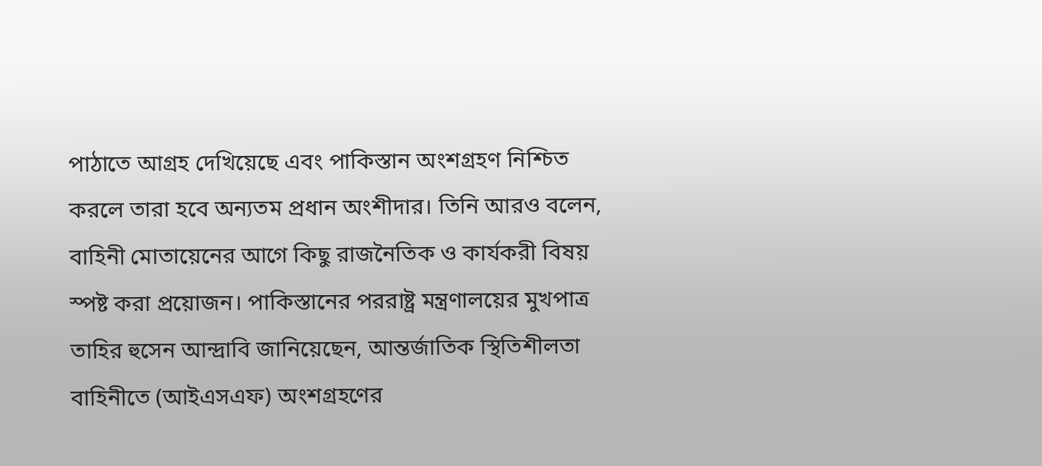পাঠাতে আগ্রহ দেখিয়েছে এবং পাকিস্তান অংশগ্রহণ নিশ্চিত করলে তারা হবে অন্যতম প্রধান অংশীদার। তিনি আরও বলেন, বাহিনী মোতায়েনের আগে কিছু রাজনৈতিক ও কার্যকরী বিষয় স্পষ্ট করা প্রয়োজন। পাকিস্তানের পররাষ্ট্র মন্ত্রণালয়ের মুখপাত্র তাহির হুসেন আন্দ্রাবি জানিয়েছেন, আন্তর্জাতিক স্থিতিশীলতা বাহিনীতে (আইএসএফ) অংশগ্রহণের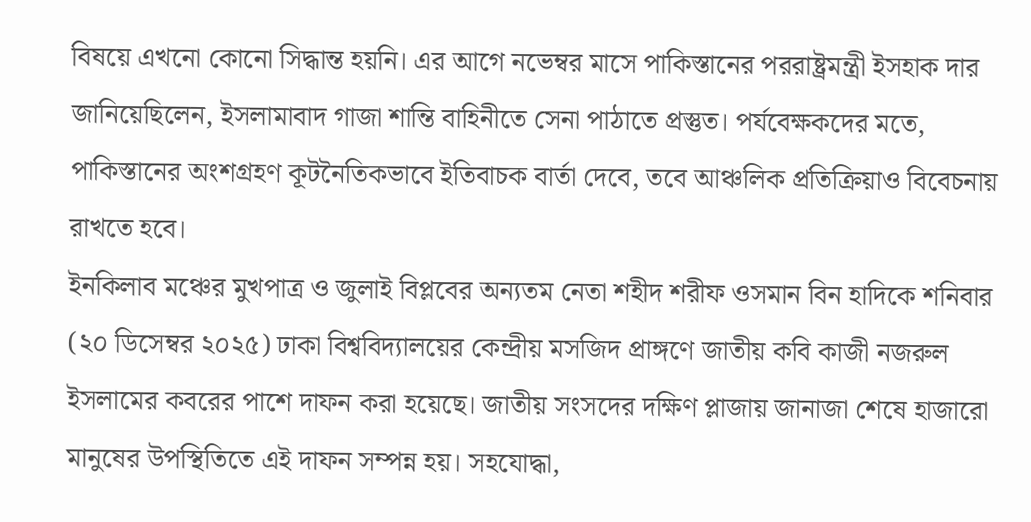বিষয়ে এখনো কোনো সিদ্ধান্ত হয়নি। এর আগে নভেম্বর মাসে পাকিস্তানের পররাষ্ট্রমন্ত্রী ইসহাক দার জানিয়েছিলেন, ইসলামাবাদ গাজা শান্তি বাহিনীতে সেনা পাঠাতে প্রস্তুত। পর্যবেক্ষকদের মতে, পাকিস্তানের অংশগ্রহণ কূটনৈতিকভাবে ইতিবাচক বার্তা দেবে, তবে আঞ্চলিক প্রতিক্রিয়াও বিবেচনায় রাখতে হবে।
ইনকিলাব মঞ্চের মুখপাত্র ও জুলাই বিপ্লবের অন্যতম নেতা শহীদ শরীফ ওসমান বিন হাদিকে শনিবার (২০ ডিসেম্বর ২০২৫) ঢাকা বিশ্ববিদ্যালয়ের কেন্দ্রীয় মসজিদ প্রাঙ্গণে জাতীয় কবি কাজী নজরুল ইসলামের কবরের পাশে দাফন করা হয়েছে। জাতীয় সংসদের দক্ষিণ প্লাজায় জানাজা শেষে হাজারো মানুষের উপস্থিতিতে এই দাফন সম্পন্ন হয়। সহযোদ্ধা,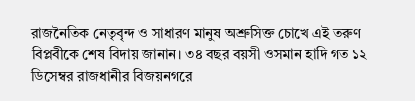রাজনৈতিক নেতৃবৃন্দ ও সাধারণ মানুষ অশ্রুসিক্ত চোখে এই তরুণ বিপ্লবীকে শেষ বিদায় জানান। ৩৪ বছর বয়সী ওসমান হাদি গত ১২ ডিসেম্বর রাজধানীর বিজয়নগরে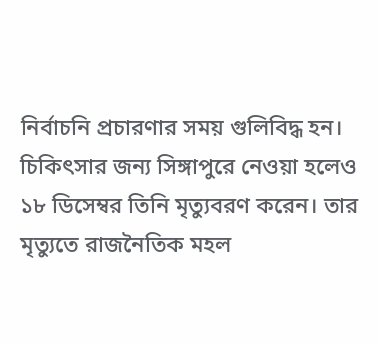নির্বাচনি প্রচারণার সময় গুলিবিদ্ধ হন। চিকিৎসার জন্য সিঙ্গাপুরে নেওয়া হলেও ১৮ ডিসেম্বর তিনি মৃত্যুবরণ করেন। তার মৃত্যুতে রাজনৈতিক মহল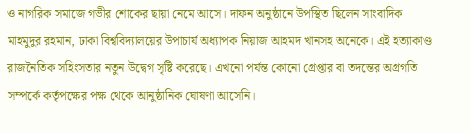ও নাগরিক সমাজে গভীর শোকের ছায়া নেমে আসে। দাফন অনুষ্ঠানে উপস্থিত ছিলেন সাংবাদিক মাহমুদুর রহমান, ঢাকা বিশ্ববিদ্যালয়ের উপাচার্য অধ্যাপক নিয়াজ আহমদ খানসহ অনেকে। এই হত্যাকাণ্ড রাজনৈতিক সহিংসতার নতুন উদ্বেগ সৃষ্টি করেছে। এখনো পর্যন্ত কোনো গ্রেপ্তার বা তদন্তের অগ্রগতি সম্পর্কে কর্তৃপক্ষের পক্ষ থেকে আনুষ্ঠানিক ঘোষণা আসেনি।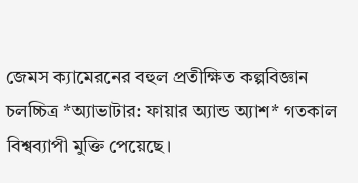জেমস ক্যামেরনের বহুল প্রতীক্ষিত কল্পবিজ্ঞান চলচ্চিত্র *অ্যাভাটার: ফায়ার অ্যান্ড অ্যাশ* গতকাল বিশ্বব্যাপী মুক্তি পেয়েছে।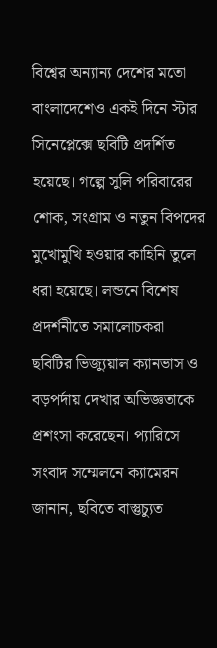বিশ্বের অন্যান্য দেশের মতো বাংলাদেশেও একই দিনে স্টার সিনেপ্লেক্সে ছবিটি প্রদর্শিত হয়েছে। গল্পে সুলি পরিবারের শোক, সংগ্রাম ও নতুন বিপদের মুখোমুখি হওয়ার কাহিনি তুলে ধরা হয়েছে। লন্ডনে বিশেষ প্রদর্শনীতে সমালোচকরা ছবিটির ভিজ্যুয়াল ক্যানভাস ও বড়পর্দায় দেখার অভিজ্ঞতাকে প্রশংসা করেছেন। প্যারিসে সংবাদ সম্মেলনে ক্যামেরন জানান, ছবিতে বাস্তুচ্যুত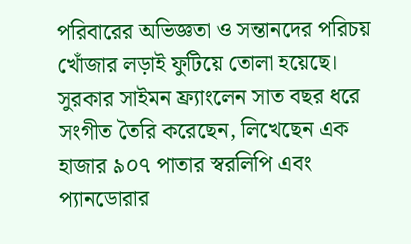পরিবারের অভিজ্ঞতা ও সন্তানদের পরিচয় খোঁজার লড়াই ফুটিয়ে তোলা হয়েছে। সুরকার সাইমন ফ্র্যাংলেন সাত বছর ধরে সংগীত তৈরি করেছেন, লিখেছেন এক হাজার ৯০৭ পাতার স্বরলিপি এবং প্যানডোরার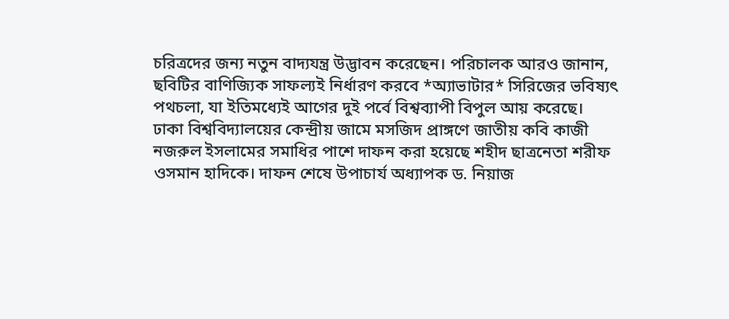চরিত্রদের জন্য নতুন বাদ্যযন্ত্র উদ্ভাবন করেছেন। পরিচালক আরও জানান, ছবিটির বাণিজ্যিক সাফল্যই নির্ধারণ করবে *অ্যাভাটার* সিরিজের ভবিষ্যৎ পথচলা, যা ইতিমধ্যেই আগের দুই পর্বে বিশ্বব্যাপী বিপুল আয় করেছে।
ঢাকা বিশ্ববিদ্যালয়ের কেন্দ্রীয় জামে মসজিদ প্রাঙ্গণে জাতীয় কবি কাজী নজরুল ইসলামের সমাধির পাশে দাফন করা হয়েছে শহীদ ছাত্রনেতা শরীফ ওসমান হাদিকে। দাফন শেষে উপাচার্য অধ্যাপক ড. নিয়াজ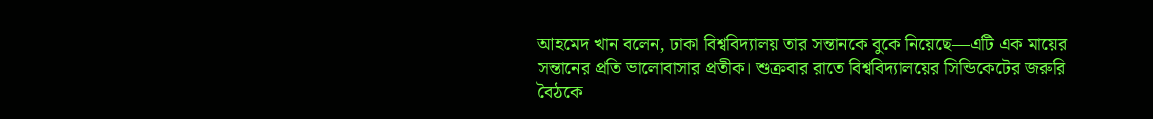আহমেদ খান বলেন, ঢাকা বিশ্ববিদ্যালয় তার সন্তানকে বুকে নিয়েছে—এটি এক মায়ের সন্তানের প্রতি ভালোবাসার প্রতীক। শুক্রবার রাতে বিশ্ববিদ্যালয়ের সিন্ডিকেটের জরুরি বৈঠকে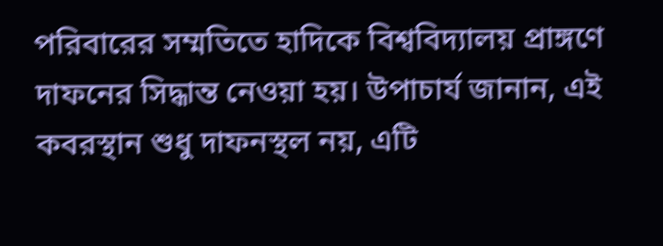পরিবারের সম্মতিতে হাদিকে বিশ্ববিদ্যালয় প্রাঙ্গণে দাফনের সিদ্ধান্ত নেওয়া হয়। উপাচার্য জানান, এই কবরস্থান শুধু দাফনস্থল নয়, এটি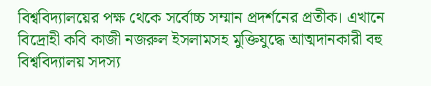বিশ্ববিদ্যালয়ের পক্ষ থেকে সর্বোচ্চ সম্মান প্রদর্শনের প্রতীক। এখানে বিদ্রোহী কবি কাজী নজরুল ইসলামসহ মুক্তিযুদ্ধে আত্মদানকারী বহু বিশ্ববিদ্যালয় সদস্য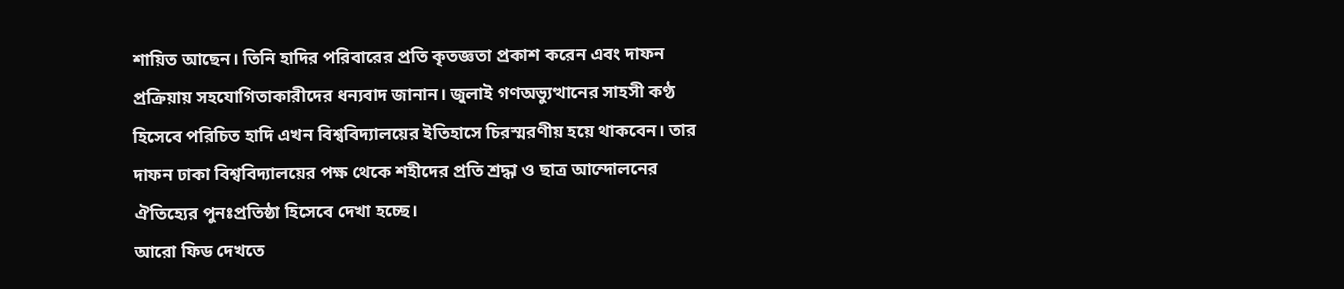শায়িত আছেন। তিনি হাদির পরিবারের প্রতি কৃতজ্ঞতা প্রকাশ করেন এবং দাফন প্রক্রিয়ায় সহযোগিতাকারীদের ধন্যবাদ জানান। জুলাই গণঅভ্যুত্থানের সাহসী কণ্ঠ হিসেবে পরিচিত হাদি এখন বিশ্ববিদ্যালয়ের ইতিহাসে চিরস্মরণীয় হয়ে থাকবেন। তার দাফন ঢাকা বিশ্ববিদ্যালয়ের পক্ষ থেকে শহীদের প্রতি শ্রদ্ধা ও ছাত্র আন্দোলনের ঐতিহ্যের পুনঃপ্রতিষ্ঠা হিসেবে দেখা হচ্ছে।
আরো ফিড দেখতে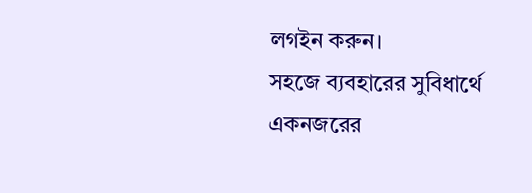লগইন করুন।
সহজে ব্যবহারের সুবিধার্থে একনজরের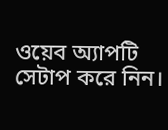ওয়েব অ্যাপটি সেটাপ করে নিন।